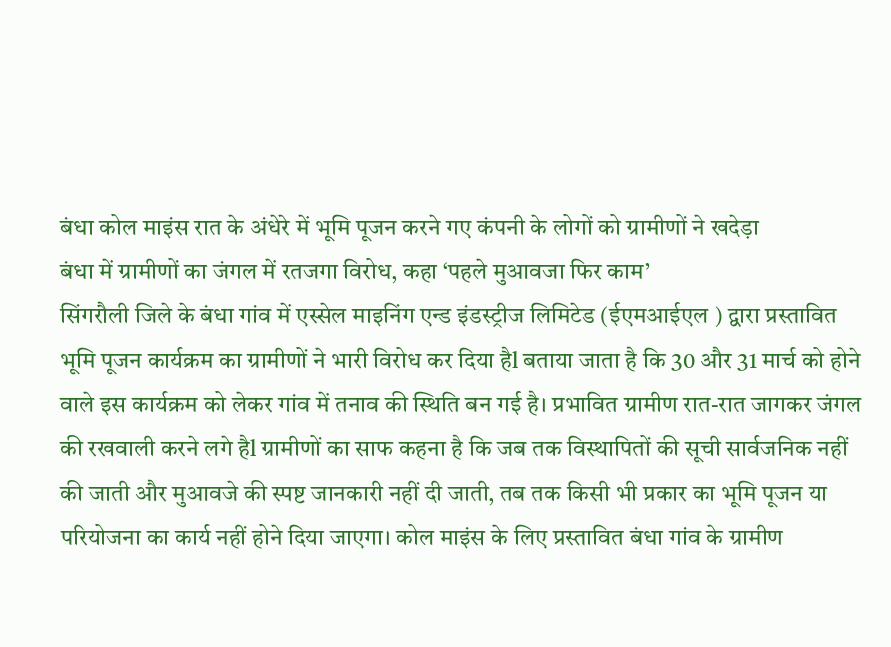बंधा कोल माइंस रात के अंधेरे में भूमि पूजन करने गए कंपनी के लोगों को ग्रामीणों ने खदेड़ा
बंधा में ग्रामीणों का जंगल में रतजगा विरोध, कहा ‘पहले मुआवजा फिर काम’
सिंगरौली जिले के बंधा गांव में एस्सेल माइनिंग एन्ड इंडस्ट्रीज लिमिटेड (ईएमआईएल ) द्वारा प्रस्तावित भूमि पूजन कार्यक्रम का ग्रामीणों ने भारी विरोध कर दिया हैl बताया जाता है कि 30 और 31 मार्च को होने वाले इस कार्यक्रम को लेकर गांव में तनाव की स्थिति बन गई है। प्रभावित ग्रामीण रात-रात जागकर जंगल की रखवाली करने लगे हैl ग्रामीणों का साफ कहना है कि जब तक विस्थापितों की सूची सार्वजनिक नहीं की जाती और मुआवजे की स्पष्ट जानकारी नहीं दी जाती, तब तक किसी भी प्रकार का भूमि पूजन या परियोजना का कार्य नहीं होने दिया जाएगा। कोल माइंस के लिए प्रस्तावित बंधा गांव के ग्रामीण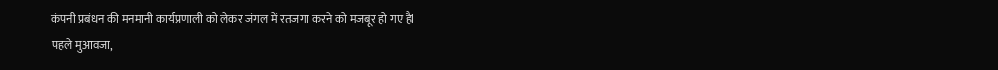कंपनी प्रबंधन की मनमानी कार्यप्रणाली को लेकर जंगल में रतजगा करने को मजबूर हो गए हैl
पहले मुआवजा,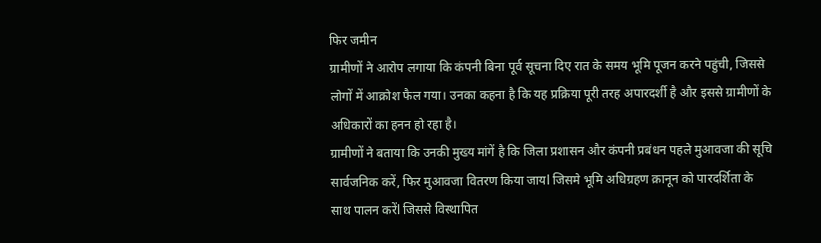फिर जमीन
ग्रामीणों ने आरोप लगाया कि कंपनी बिना पूर्व सूचना दिए रात के समय भूमि पूजन करने पहुंची, जिससे लोगों में आक्रोश फैल गया। उनका कहना है कि यह प्रक्रिया पूरी तरह अपारदर्शी है और इससे ग्रामीणों के अधिकारों का हनन हो रहा है।
ग्रामीणों ने बताया कि उनकी मुख्य मांगें है कि जिला प्रशासन और कंपनी प्रबंधन पहले मुआवजा की सूचि सार्वजनिक करें, फिर मुआवजा वितरण किया जायl जिसमे भूमि अधिग्रहण क़ानून को पारदर्शिता के साथ पालन करेंl जिससे विस्थापित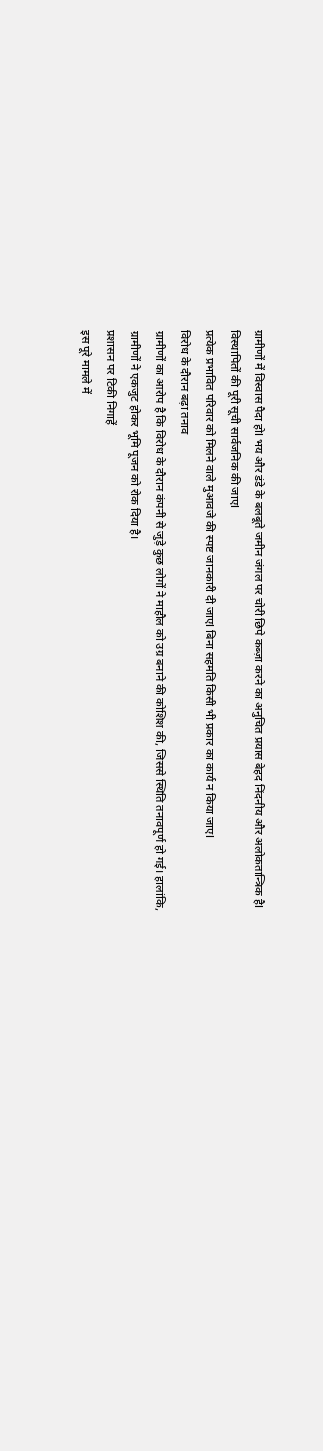ग्रामीणों में विस्वास पैदा होl भय और डंडे के बलबूते जमीन जंगल पर चोरी छिपे कब्ज़ा करने का अनुचित प्रयास बेहद निंदनीय और अलोकतान्त्रिक हैl
विस्थापितों की पूरी सूची सार्वजनिक की जाएl
प्रत्येक प्रभावित परिवार को मिलने वाले मुआवजे की स्पष्ट जानकारी दी जाएl बिना सहमति किसी भी प्रकार का कार्य न किया जाएl
विरोध के दौरान बढ़ा तनाव
ग्रामीणों का आरोप है कि विरोध के दौरान कंपनी से जुड़े कुछ लोगों ने माहौल को उग्र बनाने की कोशिश की, जिससे स्थिति तनावपूर्ण हो गई। हालांकि, ग्रामीणों ने एकजुट होकर भूमि पूजन को रोक दिया है।
प्रशासन पर टिकी निगाहें
इस पूरे मामले में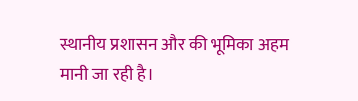स्थानीय प्रशासन और की भूमिका अहम मानी जा रही है।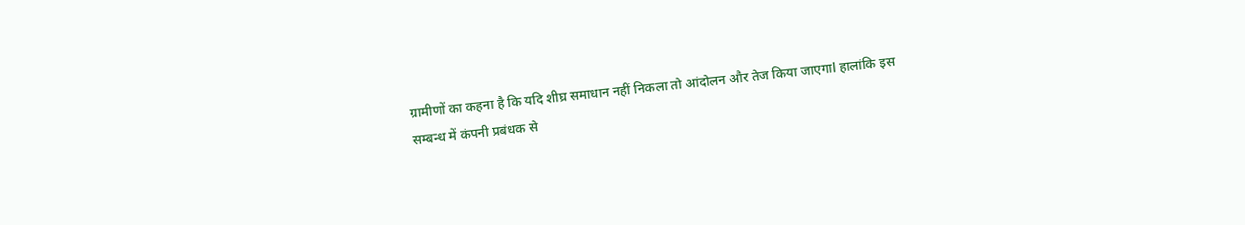ग्रामीणों का कहना है कि यदि शीघ्र समाधान नहीं निकला तो आंदोलन और तेज किया जाएगाl हालांकि इस सम्बन्ध में कंपनी प्रबंधक से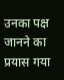उनका पक्ष जानने का प्रयास गया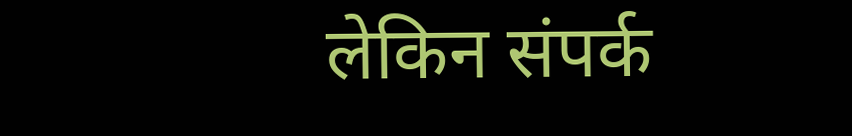लेकिन संपर्क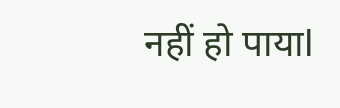नहीं हो पायाl